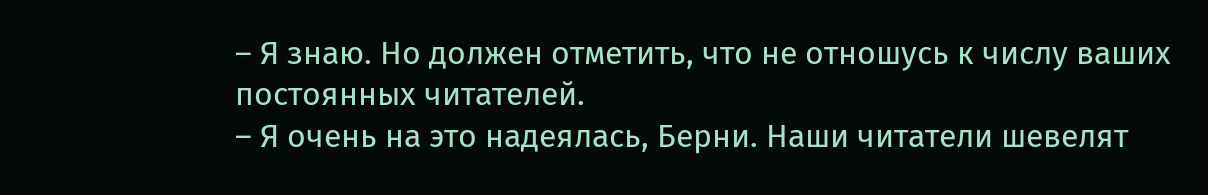– Я знаю. Но должен отметить, что не отношусь к числу ваших постоянных читателей.
– Я очень на это надеялась, Берни. Наши читатели шевелят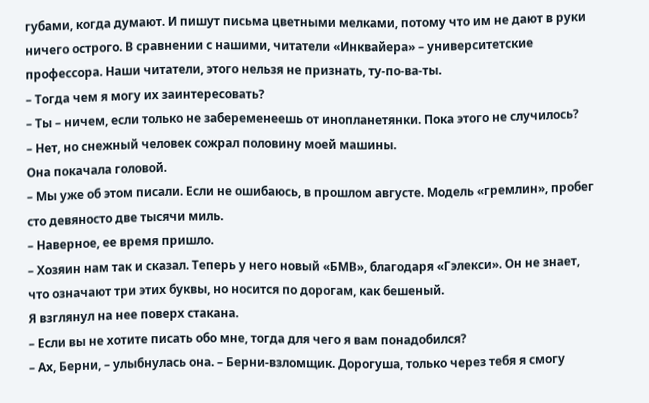губами, когда думают. И пишут письма цветными мелками, потому что им не дают в руки ничего острого. В сравнении с нашими, читатели «Инквайера» – университетские профессора. Наши читатели, этого нельзя не признать, ту-по-ва-ты.
– Тогда чем я могу их заинтересовать?
– Ты – ничем, если только не забеременеешь от инопланетянки. Пока этого не случилось?
– Нет, но снежный человек сожрал половину моей машины.
Она покачала головой.
– Мы уже об этом писали. Если не ошибаюсь, в прошлом августе. Модель «гремлин», пробег сто девяносто две тысячи миль.
– Наверное, ее время пришло.
– Хозяин нам так и сказал. Теперь у него новый «БМВ», благодаря «Гэлекси». Он не знает, что означают три этих буквы, но носится по дорогам, как бешеный.
Я взглянул на нее поверх стакана.
– Если вы не хотите писать обо мне, тогда для чего я вам понадобился?
– Ах, Берни, – улыбнулась она. – Берни-взломщик. Дорогуша, только через тебя я смогу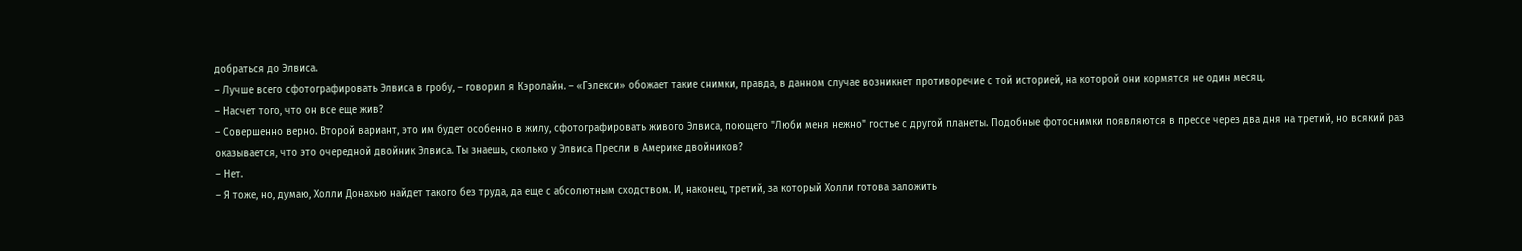добраться до Элвиса.
– Лучше всего сфотографировать Элвиса в гробу, – говорил я Кэролайн. – «Гэлекси» обожает такие снимки, правда, в данном случае возникнет противоречие с той историей, на которой они кормятся не один месяц.
– Насчет того, что он все еще жив?
– Совершенно верно. Второй вариант, это им будет особенно в жилу, сфотографировать живого Элвиса, поющего "Люби меня нежно" гостье с другой планеты. Подобные фотоснимки появляются в прессе через два дня на третий, но всякий раз оказывается, что это очередной двойник Элвиса. Ты знаешь, сколько у Элвиса Пресли в Америке двойников?
– Нет.
– Я тоже, но, думаю, Холли Донахью найдет такого без труда, да еще с абсолютным сходством. И, наконец, третий, за который Холли готова заложить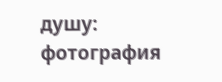душу: фотография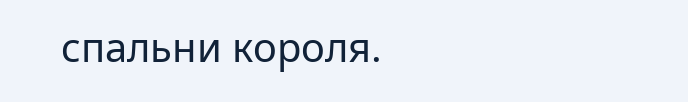спальни короля.